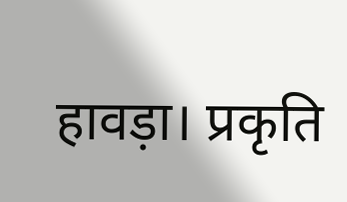हावड़ा। प्रकृति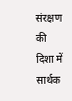संरक्षण की दिशा में सार्थक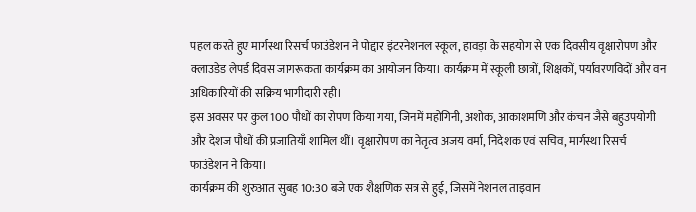पहल करते हुए मार्गस्था रिसर्च फाउंडेशन ने पोद्दार इंटरनेशनल स्कूल, हावड़ा के सहयोग से एक दिवसीय वृक्षारोपण और क्लाउडेड लेपर्ड दिवस जागरूकता कार्यक्रम का आयोजन किया। कार्यक्रम में स्कूली छात्रों, शिक्षकों, पर्यावरणविदों और वन अधिकारियों की सक्रिय भागीदारी रही।
इस अवसर पर कुल 100 पौधों का रोपण किया गया, जिनमें महोगिनी, अशोक, आकाशमणि और कंचन जैसे बहुउपयोगी और देशज पौधों की प्रजातियाँ शामिल थीं। वृक्षारोपण का नेतृत्व अजय वर्मा, निदेशक एवं सचिव, मार्गस्था रिसर्च फाउंडेशन ने किया।
कार्यक्रम की शुरुआत सुबह 10:30 बजे एक शैक्षणिक सत्र से हुई, जिसमें नेशनल ताइवान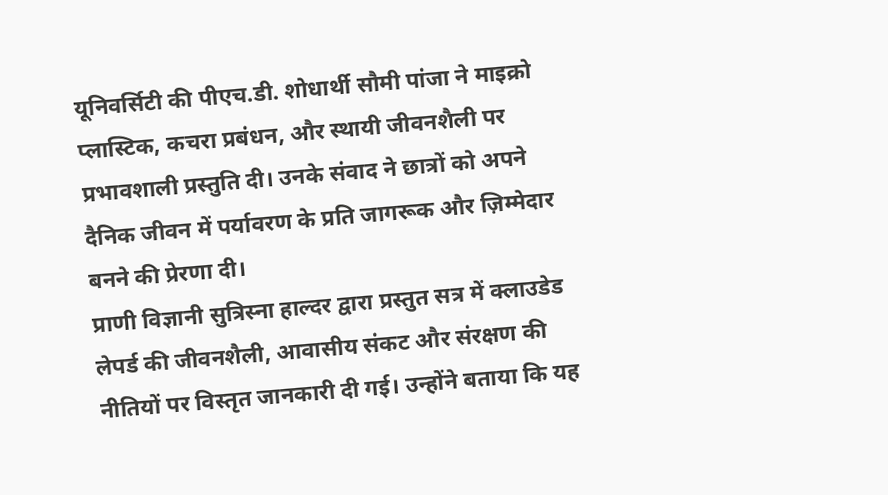यूनिवर्सिटी की पीएच.डी. शोधार्थी सौमी पांजा ने माइक्रो प्लास्टिक, कचरा प्रबंधन, और स्थायी जीवनशैली पर प्रभावशाली प्रस्तुति दी। उनके संवाद ने छात्रों को अपने दैनिक जीवन में पर्यावरण के प्रति जागरूक और ज़िम्मेदार बनने की प्रेरणा दी।
प्राणी विज्ञानी सुत्रिस्ना हाल्दर द्वारा प्रस्तुत सत्र में क्लाउडेड लेपर्ड की जीवनशैली, आवासीय संकट और संरक्षण की नीतियों पर विस्तृत जानकारी दी गई। उन्होंने बताया कि यह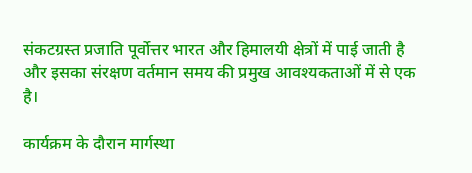संकटग्रस्त प्रजाति पूर्वोत्तर भारत और हिमालयी क्षेत्रों में पाई जाती है और इसका संरक्षण वर्तमान समय की प्रमुख आवश्यकताओं में से एक है।

कार्यक्रम के दौरान मार्गस्था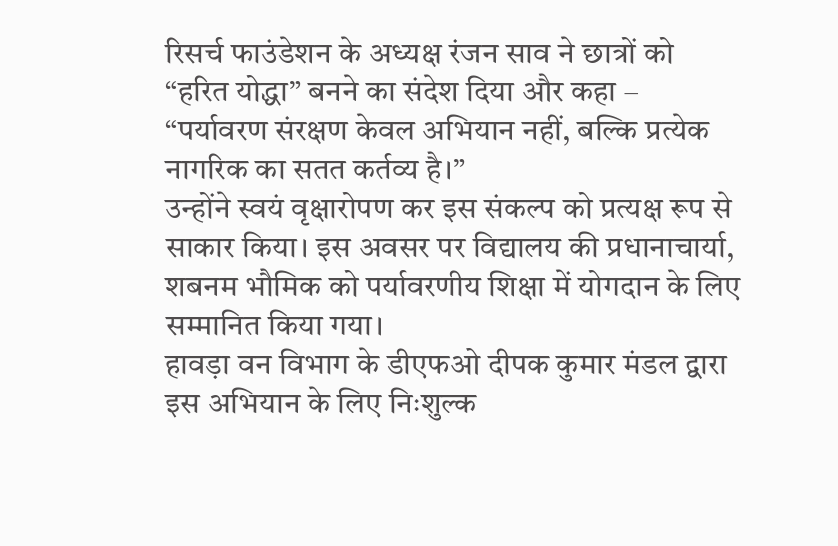रिसर्च फाउंडेशन के अध्यक्ष रंजन साव ने छात्रों को “हरित योद्धा” बनने का संदेश दिया और कहा – “पर्यावरण संरक्षण केवल अभियान नहीं, बल्कि प्रत्येक नागरिक का सतत कर्तव्य है।”
उन्होंने स्वयं वृक्षारोपण कर इस संकल्प को प्रत्यक्ष रूप से साकार किया। इस अवसर पर विद्यालय की प्रधानाचार्या, शबनम भौमिक को पर्यावरणीय शिक्षा में योगदान के लिए सम्मानित किया गया।
हावड़ा वन विभाग के डीएफओ दीपक कुमार मंडल द्वारा इस अभियान के लिए निःशुल्क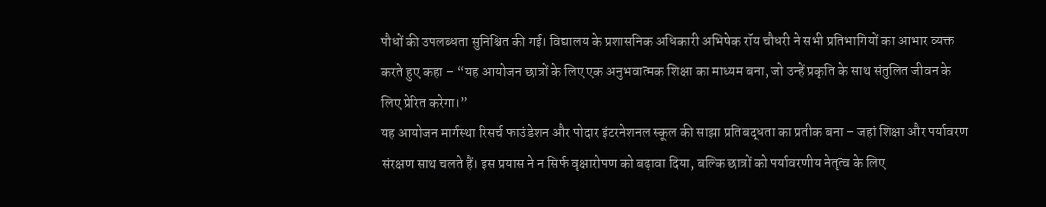पौधों की उपलब्धता सुनिश्चित की गई। विद्यालय के प्रशासनिक अधिकारी अभिषेक रॉय चौधरी ने सभी प्रतिभागियों का आभार व्यक्त करते हुए कहा – “यह आयोजन छात्रों के लिए एक अनुभवात्मक शिक्षा का माध्यम बना, जो उन्हें प्रकृति के साथ संतुलित जीवन के लिए प्रेरित करेगा।”
यह आयोजन मार्गस्था रिसर्च फाउंडेशन और पोदार इंटरनेशनल स्कूल की साझा प्रतिबद्धता का प्रतीक बना – जहां शिक्षा और पर्यावरण संरक्षण साथ चलते हैं। इस प्रयास ने न सिर्फ वृक्षारोपण को बढ़ावा दिया, बल्कि छात्रों को पर्यावरणीय नेतृत्व के लिए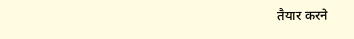तैयार करने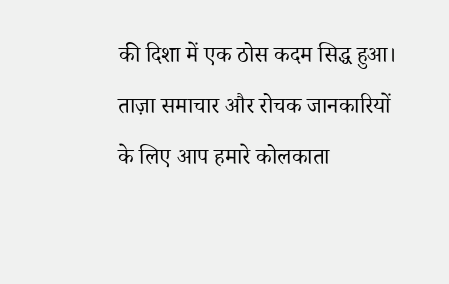की दिशा में एक ठोस कदम सिद्ध हुआ।
ताज़ा समाचार और रोचक जानकारियों के लिए आप हमारे कोलकाता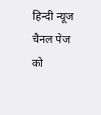हिन्दी न्यूज चैनल पेज को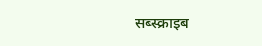सब्स्क्राइब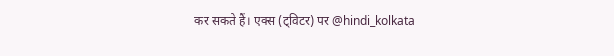कर सकते हैं। एक्स (ट्विटर) पर @hindi_kolkata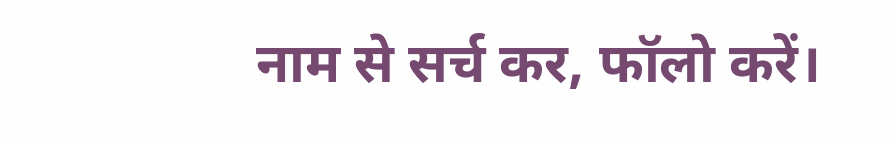नाम से सर्च कर, फॉलो करें।